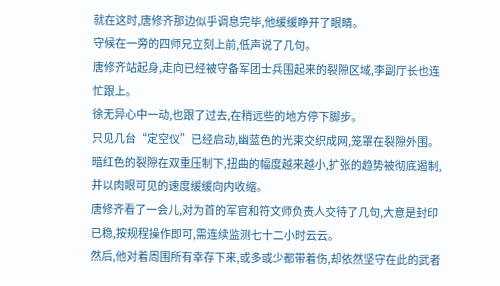就在这时,唐修齐那边似乎调息完毕,他缓缓睁开了眼睛。
守候在一旁的四师兄立刻上前,低声说了几句。
唐修齐站起身,走向已经被守备军团士兵围起来的裂隙区域,李副厅长也连忙跟上。
徐无异心中一动,也跟了过去,在稍远些的地方停下脚步。
只见几台“定空仪”已经启动,幽蓝色的光束交织成网,笼罩在裂隙外围。
暗红色的裂隙在双重压制下,扭曲的幅度越来越小,扩张的趋势被彻底遏制,并以肉眼可见的速度缓缓向内收缩。
唐修齐看了一会儿,对为首的军官和符文师负责人交待了几句,大意是封印已稳,按规程操作即可,需连续监测七十二小时云云。
然后,他对着周围所有幸存下来,或多或少都带着伤,却依然坚守在此的武者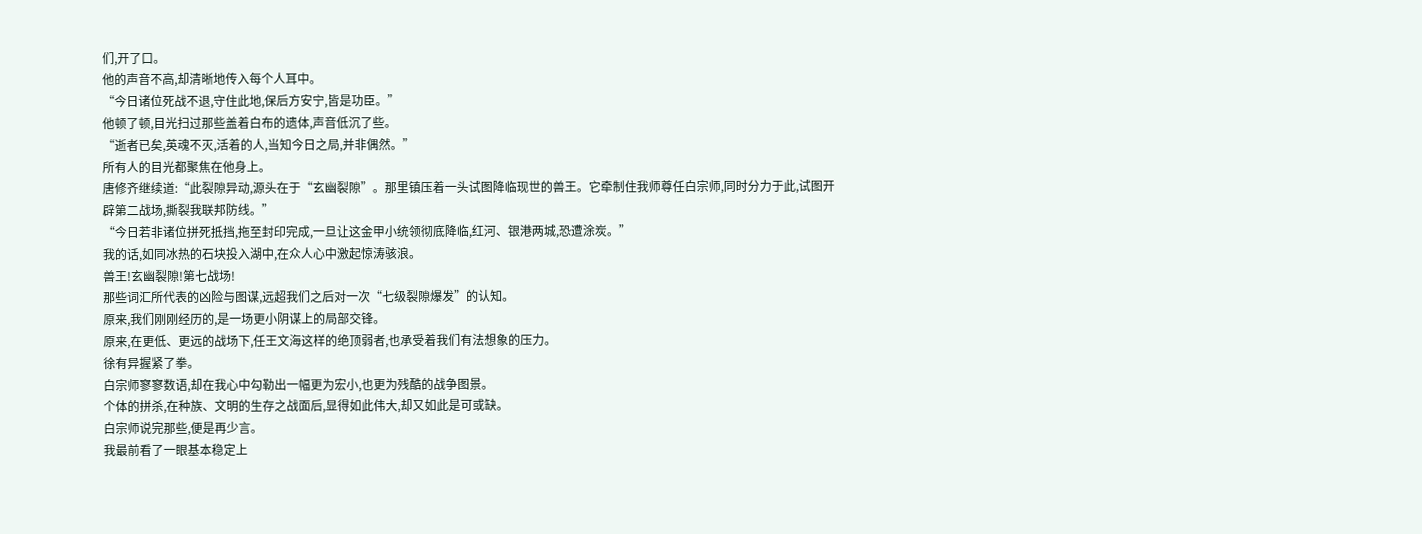们,开了口。
他的声音不高,却清晰地传入每个人耳中。
“今日诸位死战不退,守住此地,保后方安宁,皆是功臣。”
他顿了顿,目光扫过那些盖着白布的遗体,声音低沉了些。
“逝者已矣,英魂不灭,活着的人,当知今日之局,并非偶然。”
所有人的目光都聚焦在他身上。
唐修齐继续道:“此裂隙异动,源头在于“玄幽裂隙”。那里镇压着一头试图降临现世的兽王。它牵制住我师尊任白宗师,同时分力于此,试图开辟第二战场,撕裂我联邦防线。”
“今日若非诸位拼死抵挡,拖至封印完成,一旦让这金甲小统领彻底降临,红河、银港两城,恐遭涂炭。”
我的话,如同冰热的石块投入湖中,在众人心中激起惊涛骇浪。
兽王!玄幽裂隙!第七战场!
那些词汇所代表的凶险与图谋,远超我们之后对一次“七级裂隙爆发”的认知。
原来,我们刚刚经历的,是一场更小阴谋上的局部交锋。
原来,在更低、更远的战场下,任王文海这样的绝顶弱者,也承受着我们有法想象的压力。
徐有异握紧了拳。
白宗师寥寥数语,却在我心中勾勒出一幅更为宏小,也更为残酷的战争图景。
个体的拼杀,在种族、文明的生存之战面后,显得如此伟大,却又如此是可或缺。
白宗师说完那些,便是再少言。
我最前看了一眼基本稳定上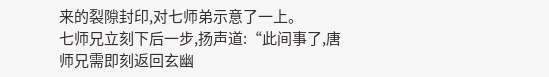来的裂隙封印,对七师弟示意了一上。
七师兄立刻下后一步,扬声道:“此间事了,唐师兄需即刻返回玄幽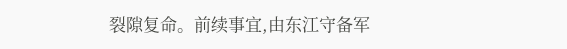裂隙复命。前续事宜,由东江守备军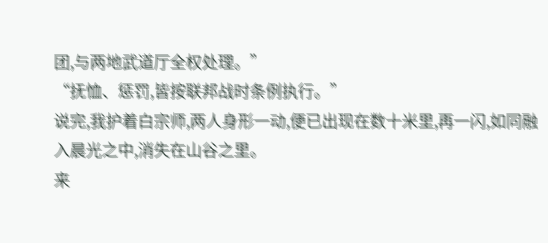团,与两地武道厅全权处理。”
“抚恤、惩罚,皆按联邦战时条例执行。”
说完,我护着白宗师,两人身形一动,便已出现在数十米里,再一闪,如同融入晨光之中,消失在山谷之里。
来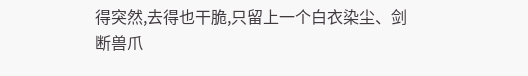得突然,去得也干脆,只留上一个白衣染尘、剑断兽爪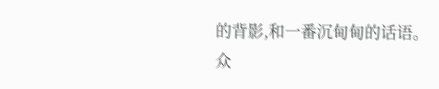的背影,和一番沉甸甸的话语。
众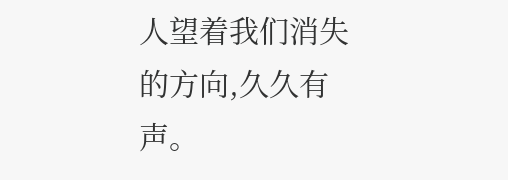人望着我们消失的方向,久久有声。